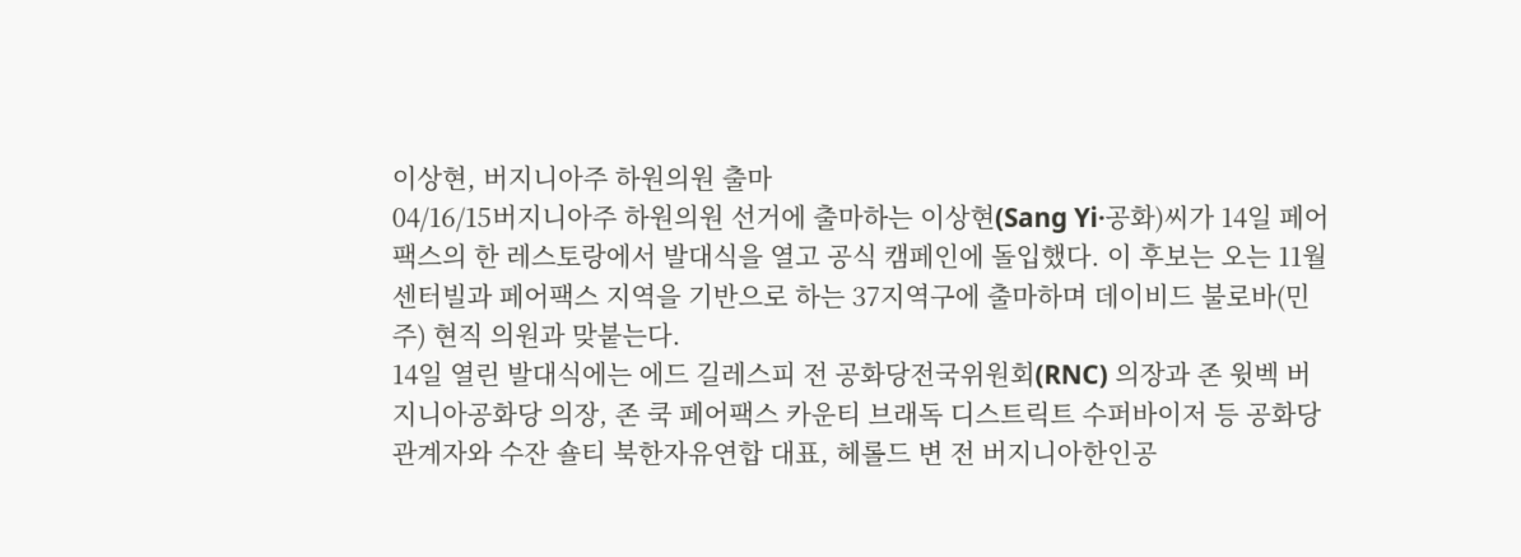이상현, 버지니아주 하원의원 출마
04/16/15버지니아주 하원의원 선거에 출마하는 이상현(Sang Yi·공화)씨가 14일 페어팩스의 한 레스토랑에서 발대식을 열고 공식 캠페인에 돌입했다. 이 후보는 오는 11월 센터빌과 페어팩스 지역을 기반으로 하는 37지역구에 출마하며 데이비드 불로바(민주) 현직 의원과 맞붙는다.
14일 열린 발대식에는 에드 길레스피 전 공화당전국위원회(RNC) 의장과 존 윗벡 버지니아공화당 의장, 존 쿡 페어팩스 카운티 브래독 디스트릭트 수퍼바이저 등 공화당 관계자와 수잔 숄티 북한자유연합 대표, 헤롤드 변 전 버지니아한인공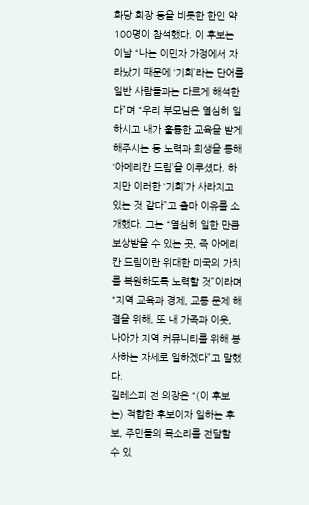화당 회장 등을 비롯한 한인 약 100명이 참석했다. 이 후보는 이날 “나는 이민자 가정에서 자라났기 때문에 ‘기회’라는 단어를 일반 사람들과는 다르게 해석한다”며 “우리 부모님은 열심히 일하시고 내가 훌륭한 교육을 받게 해주시는 등 노력과 희생을 통해 ‘아메리칸 드림’을 이루셨다. 하지만 이러한 ‘기회’가 사라지고 있는 것 같다”고 출마 이유를 소개했다. 그는 “열심히 일한 만큼 보상받을 수 있는 곳, 즉 아메리칸 드림이란 위대한 미국의 가치를 복원하도록 노력할 것”이라며 “지역 교육과 경제, 교통 문제 해결을 위해, 또 내 가족과 이웃, 나아가 지역 커뮤니티를 위해 봉사하는 자세로 일하겠다”고 말했다.
길레스피 전 의장은 “(이 후보는) 적합한 후보이자 일하는 후보, 주민들의 목소리를 전달할 수 있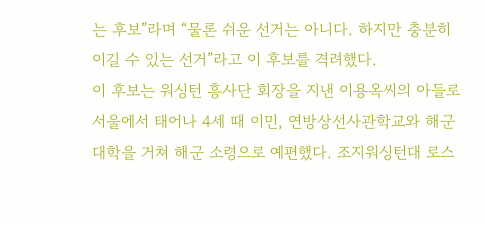는 후보”라며 “물론 쉬운 선거는 아니다. 하지만 충분히 이길 수 있는 선거”라고 이 후보를 격려했다.
이 후보는 워싱턴 흥사단 회장을 지낸 이용옥씨의 아들로 서울에서 태어나 4세 때 이민, 연방상선사관학교와 해군대학을 거쳐 해군 소령으로 예편했다. 조지워싱턴대 로스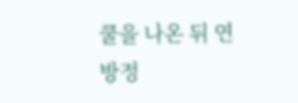쿨을 나온 뒤 연방정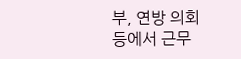부, 연방 의회 등에서 근무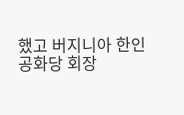했고 버지니아 한인공화당 회장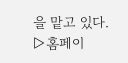을 맡고 있다.
▷홈페이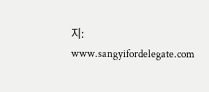지: www.sangyifordelegate.com